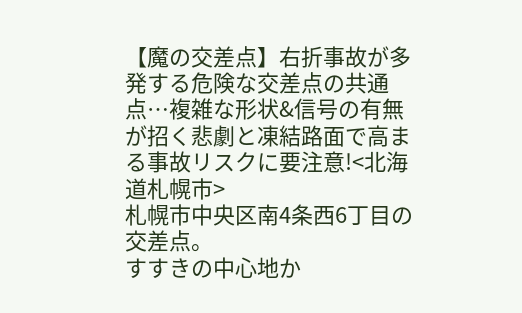【魔の交差点】右折事故が多発する危険な交差点の共通点…複雑な形状&信号の有無が招く悲劇と凍結路面で高まる事故リスクに要注意!<北海道札幌市>
札幌市中央区南4条西6丁目の交差点。
すすきの中心地か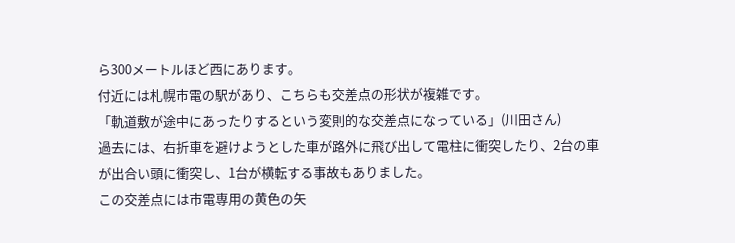ら300メートルほど西にあります。
付近には札幌市電の駅があり、こちらも交差点の形状が複雑です。
「軌道敷が途中にあったりするという変則的な交差点になっている」(川田さん)
過去には、右折車を避けようとした車が路外に飛び出して電柱に衝突したり、2台の車が出合い頭に衝突し、1台が横転する事故もありました。
この交差点には市電専用の黄色の矢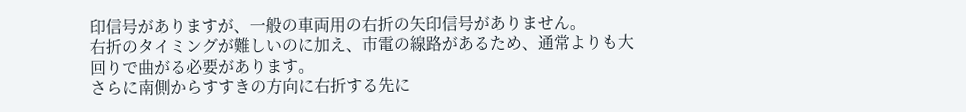印信号がありますが、一般の車両用の右折の矢印信号がありません。
右折のタイミングが難しいのに加え、市電の線路があるため、通常よりも大回りで曲がる必要があります。
さらに南側からすすきの方向に右折する先に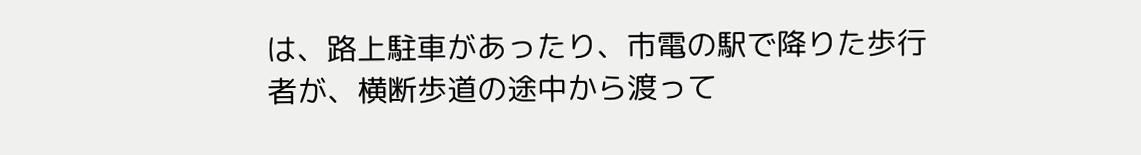は、路上駐車があったり、市電の駅で降りた歩行者が、横断歩道の途中から渡って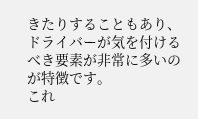きたりすることもあり、ドライバーが気を付けるべき要素が非常に多いのが特徴です。
これ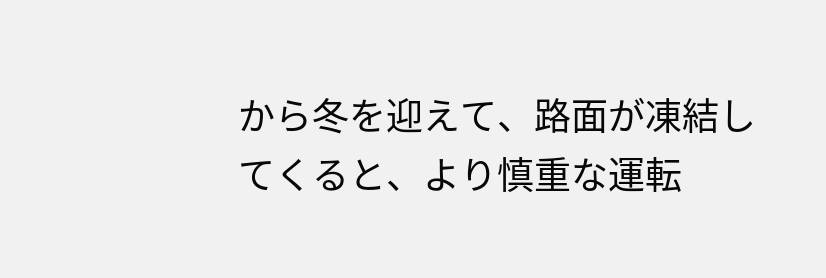から冬を迎えて、路面が凍結してくると、より慎重な運転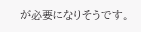が必要になりそうです。